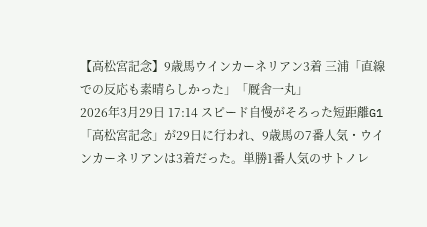【高松宮記念】9歳馬ウインカーネリアン3着 三浦「直線での反応も素晴らしかった」「厩舎一丸」
2026年3月29日 17:14 スピード自慢がそろった短距離G1「高松宮記念」が29日に行われ、9歳馬の7番人気・ウインカーネリアンは3着だった。単勝1番人気のサトノレ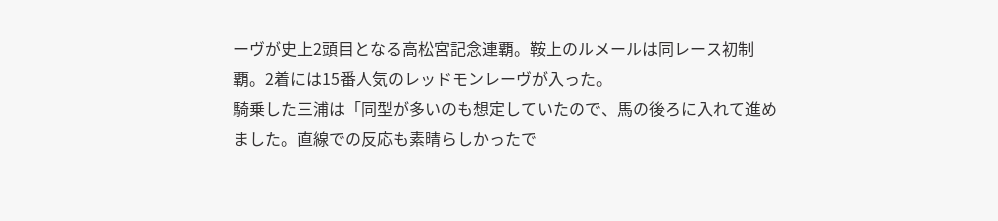ーヴが史上2頭目となる高松宮記念連覇。鞍上のルメールは同レース初制覇。2着には15番人気のレッドモンレーヴが入った。
騎乗した三浦は「同型が多いのも想定していたので、馬の後ろに入れて進めました。直線での反応も素晴らしかったで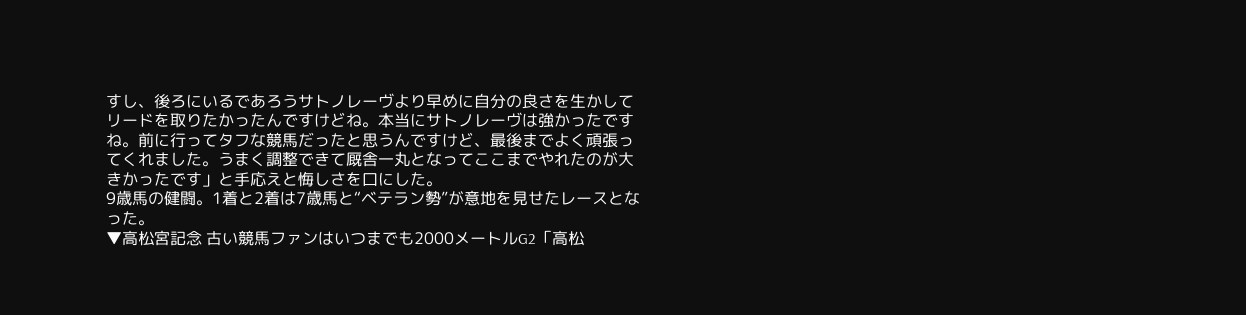すし、後ろにいるであろうサトノレーヴより早めに自分の良さを生かしてリードを取りたかったんですけどね。本当にサトノレーヴは強かったですね。前に行ってタフな競馬だったと思うんですけど、最後までよく頑張ってくれました。うまく調整できて厩舎一丸となってここまでやれたのが大きかったです」と手応えと悔しさを口にした。
9歳馬の健闘。1着と2着は7歳馬と“ベテラン勢”が意地を見せたレースとなった。
▼高松宮記念 古い競馬ファンはいつまでも2000メートルG2「高松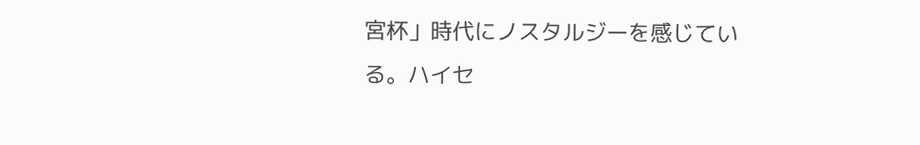宮杯」時代にノスタルジーを感じている。ハイセ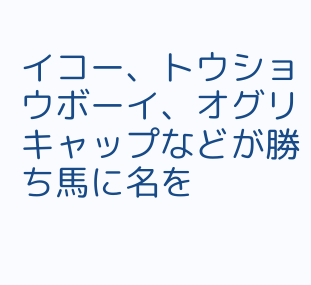イコー、トウショウボーイ、オグリキャップなどが勝ち馬に名を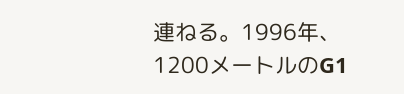連ねる。1996年、1200メートルのG1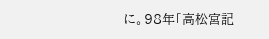に。98年「高松宮記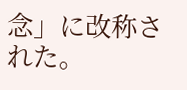念」に改称された。